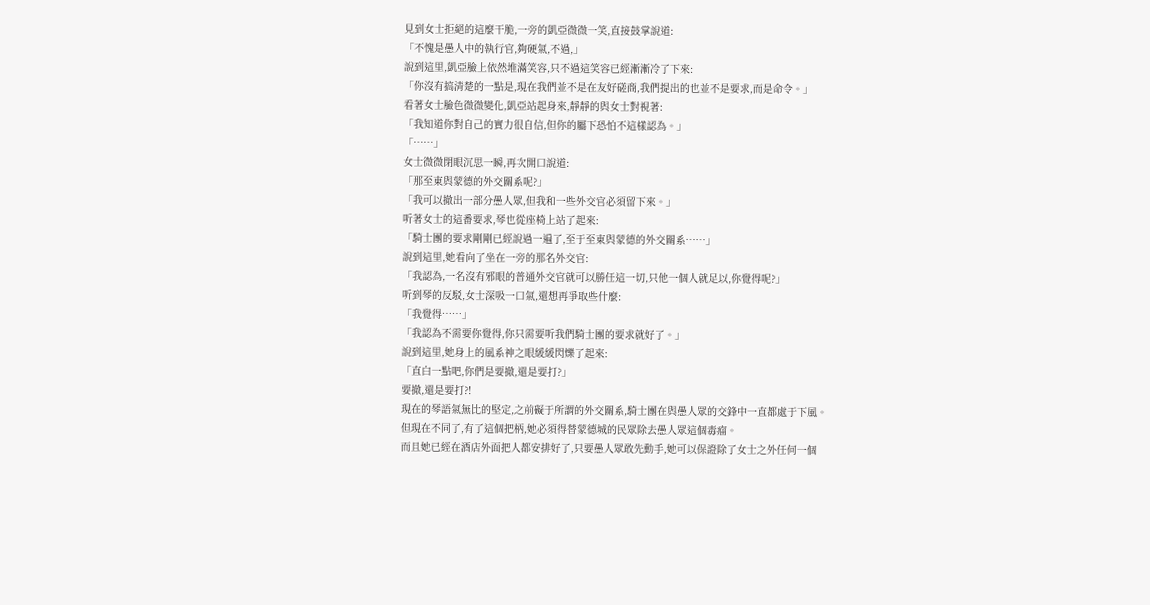見到女士拒絕的這麼干脆,一旁的凱亞微微一笑,直接鼓掌說道:
「不愧是愚人中的執行官,夠硬氣,不過,」
說到這里,凱亞臉上依然堆滿笑容,只不過這笑容已經漸漸冷了下來:
「你沒有搞清楚的一點是,現在我們並不是在友好磋商,我們提出的也並不是要求,而是命令。」
看著女士臉色微微變化,凱亞站起身來,靜靜的與女士對視著:
「我知道你對自己的實力很自信,但你的屬下恐怕不這樣認為。」
「……」
女士微微閉眼沉思一瞬,再次開口說道:
「那至東與蒙德的外交關系呢?」
「我可以撤出一部分愚人眾,但我和一些外交官必須留下來。」
听著女士的這番要求,琴也從座椅上站了起來:
「騎士團的要求剛剛已經說過一遍了,至于至東與蒙德的外交關系……」
說到這里,她看向了坐在一旁的那名外交官:
「我認為,一名沒有邪眼的普通外交官就可以勝任這一切,只他一個人就足以,你覺得呢?」
听到琴的反駁,女士深吸一口氣,還想再爭取些什麼:
「我覺得……」
「我認為不需要你覺得,你只需要听我們騎士團的要求就好了。」
說到這里,她身上的風系神之眼緩緩閃爍了起來:
「直白一點吧,你們是要撤,還是要打?」
要撤,還是要打?!
現在的琴語氣無比的堅定,之前礙于所謂的外交關系,騎士團在與愚人眾的交鋒中一直都處于下風。
但現在不同了,有了這個把柄,她必須得替蒙德城的民眾除去愚人眾這個毒瘤。
而且她已經在酒店外面把人都安排好了,只要愚人眾敢先動手,她可以保證除了女士之外任何一個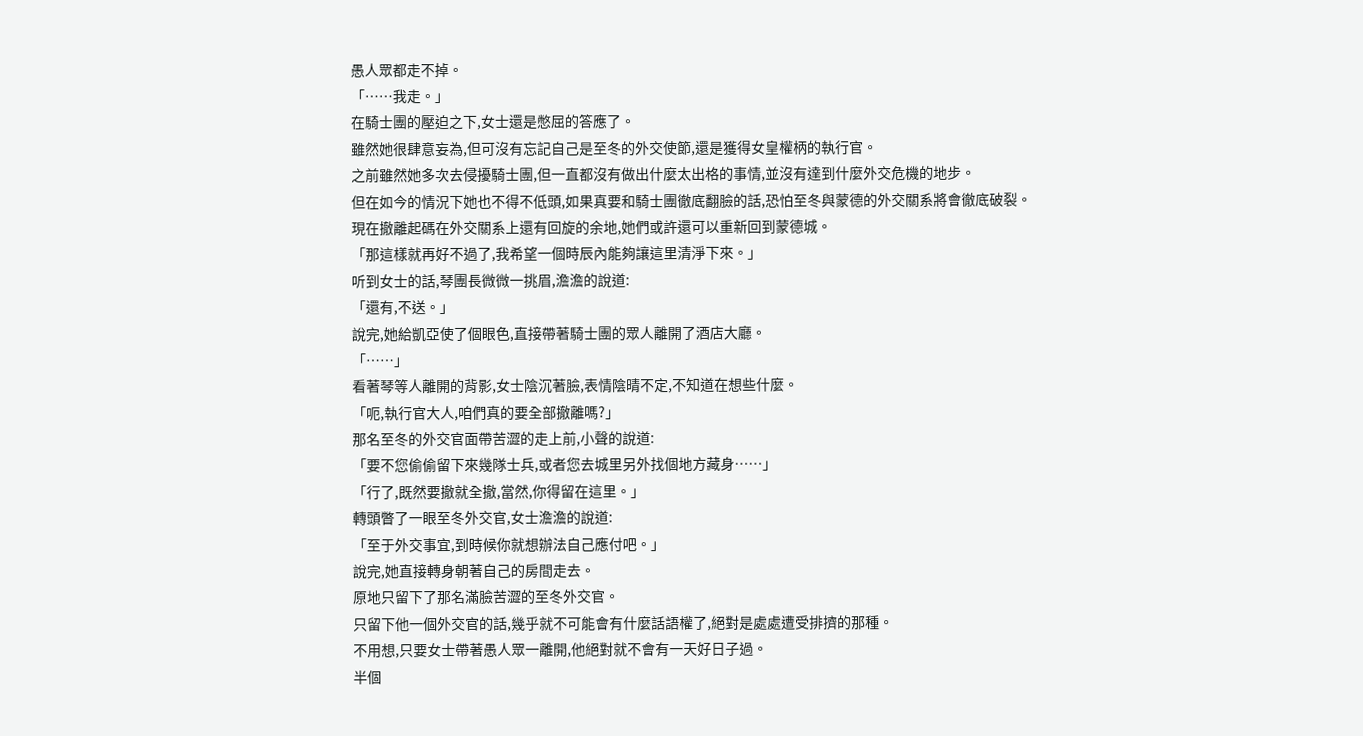愚人眾都走不掉。
「……我走。」
在騎士團的壓迫之下,女士還是憋屈的答應了。
雖然她很肆意妄為,但可沒有忘記自己是至冬的外交使節,還是獲得女皇權柄的執行官。
之前雖然她多次去侵擾騎士團,但一直都沒有做出什麼太出格的事情,並沒有達到什麼外交危機的地步。
但在如今的情況下她也不得不低頭,如果真要和騎士團徹底翻臉的話,恐怕至冬與蒙德的外交關系將會徹底破裂。
現在撤離起碼在外交關系上還有回旋的余地,她們或許還可以重新回到蒙德城。
「那這樣就再好不過了,我希望一個時辰內能夠讓這里清淨下來。」
听到女士的話,琴團長微微一挑眉,澹澹的說道:
「還有,不送。」
說完,她給凱亞使了個眼色,直接帶著騎士團的眾人離開了酒店大廳。
「……」
看著琴等人離開的背影,女士陰沉著臉,表情陰晴不定,不知道在想些什麼。
「呃,執行官大人,咱們真的要全部撤離嗎?」
那名至冬的外交官面帶苦澀的走上前,小聲的說道:
「要不您偷偷留下來幾隊士兵,或者您去城里另外找個地方藏身……」
「行了,既然要撤就全撤,當然,你得留在這里。」
轉頭瞥了一眼至冬外交官,女士澹澹的說道:
「至于外交事宜,到時候你就想辦法自己應付吧。」
說完,她直接轉身朝著自己的房間走去。
原地只留下了那名滿臉苦澀的至冬外交官。
只留下他一個外交官的話,幾乎就不可能會有什麼話語權了,絕對是處處遭受排擠的那種。
不用想,只要女士帶著愚人眾一離開,他絕對就不會有一天好日子過。
半個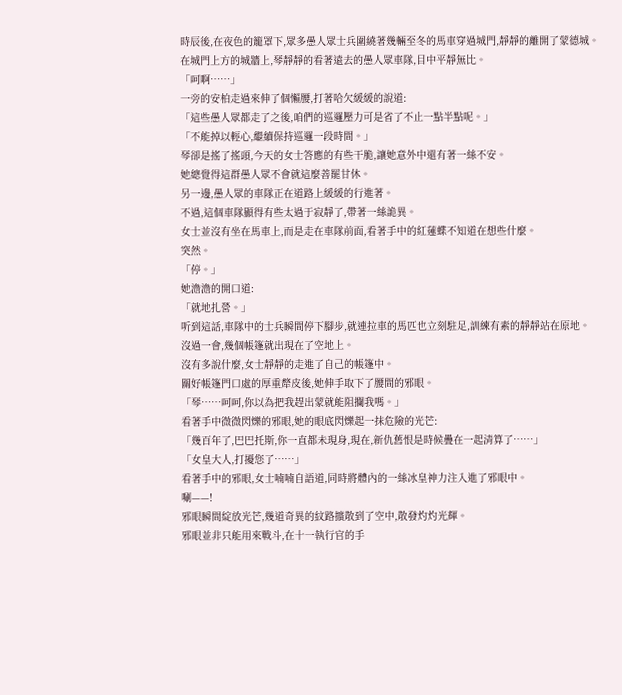時辰後,在夜色的籠罩下,眾多愚人眾士兵圍繞著幾輛至冬的馬車穿過城門,靜靜的離開了蒙德城。
在城門上方的城牆上,琴靜靜的看著遠去的愚人眾車隊,目中平靜無比。
「呵啊……」
一旁的安柏走過來伸了個懶腰,打著哈欠緩緩的說道:
「這些愚人眾都走了之後,咱們的巡邏壓力可是省了不止一點半點呢。」
「不能掉以輕心,繼續保持巡邏一段時間。」
琴卻是搖了搖頭,今天的女士答應的有些干脆,讓她意外中還有著一絲不安。
她總覺得這群愚人眾不會就這麼善罷甘休。
另一邊,愚人眾的車隊正在道路上緩緩的行進著。
不過,這個車隊顯得有些太過于寂靜了,帶著一絲詭異。
女士並沒有坐在馬車上,而是走在車隊前面,看著手中的紅蓮蝶不知道在想些什麼。
突然。
「停。」
她澹澹的開口道:
「就地扎營。」
听到這話,車隊中的士兵瞬間停下腳步,就連拉車的馬匹也立刻駐足,訓練有素的靜靜站在原地。
沒過一會,幾個帳篷就出現在了空地上。
沒有多說什麼,女士靜靜的走進了自己的帳篷中。
關好帳篷門口處的厚重犛皮後,她伸手取下了腰間的邪眼。
「琴……呵呵,你以為把我趕出蒙就能阻攔我嗎。」
看著手中微微閃爍的邪眼,她的眼底閃爍起一抹危險的光芒:
「幾百年了,巴巴托斯,你一直都未現身,現在,新仇舊恨是時候疊在一起清算了……」
「女皇大人,打擾您了……」
看著手中的邪眼,女士喃喃自語道,同時將體內的一絲冰皇神力注入進了邪眼中。
唰——!
邪眼瞬間綻放光芒,幾道奇異的紋路擴散到了空中,散發灼灼光輝。
邪眼並非只能用來戰斗,在十一執行官的手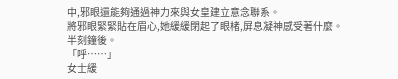中,邪眼還能夠通過神力來與女皇建立意念聯系。
將邪眼緊緊貼在眉心,她緩緩閉起了眼楮,屏息凝神感受著什麼。
半刻鐘後。
「呼……」
女士緩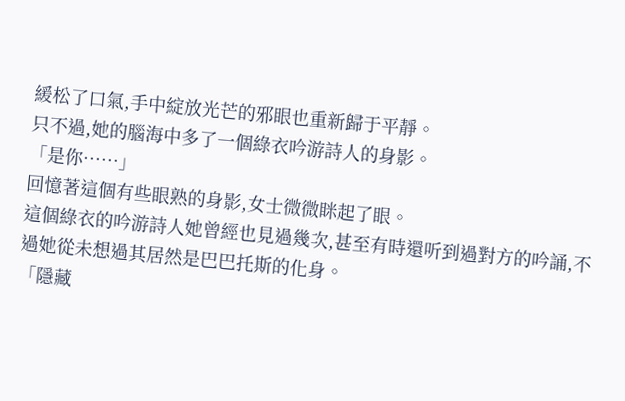緩松了口氣,手中綻放光芒的邪眼也重新歸于平靜。
只不過,她的腦海中多了一個綠衣吟游詩人的身影。
「是你……」
回憶著這個有些眼熟的身影,女士微微眯起了眼。
這個綠衣的吟游詩人她曾經也見過幾次,甚至有時還听到過對方的吟誦,不過她從未想過其居然是巴巴托斯的化身。
「隱藏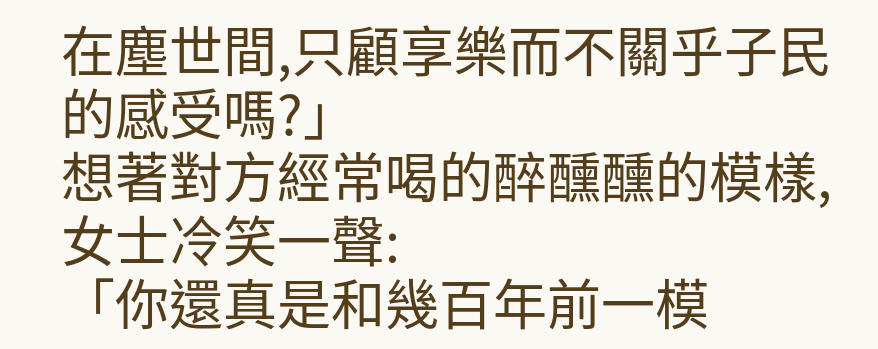在塵世間,只顧享樂而不關乎子民的感受嗎?」
想著對方經常喝的醉醺醺的模樣,女士冷笑一聲:
「你還真是和幾百年前一模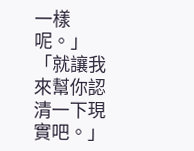一樣呢。」
「就讓我來幫你認清一下現實吧。」